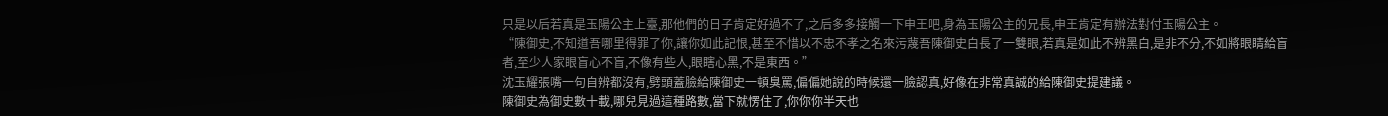只是以后若真是玉陽公主上臺,那他們的日子肯定好過不了,之后多多接觸一下申王吧,身為玉陽公主的兄長,申王肯定有辦法對付玉陽公主。
“陳御史,不知道吾哪里得罪了你,讓你如此記恨,甚至不惜以不忠不孝之名來污蔑吾陳御史白長了一雙眼,若真是如此不辨黑白,是非不分,不如將眼睛給盲者,至少人家眼盲心不盲,不像有些人,眼瞎心黑,不是東西。”
沈玉耀張嘴一句自辨都沒有,劈頭蓋臉給陳御史一頓臭罵,偏偏她說的時候還一臉認真,好像在非常真誠的給陳御史提建議。
陳御史為御史數十載,哪兒見過這種路數,當下就愣住了,你你你半天也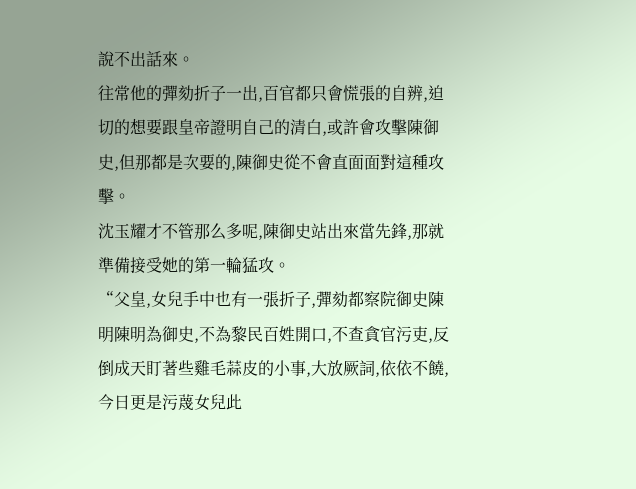說不出話來。
往常他的彈劾折子一出,百官都只會慌張的自辨,迫切的想要跟皇帝證明自己的清白,或許會攻擊陳御史,但那都是次要的,陳御史從不會直面面對這種攻擊。
沈玉耀才不管那么多呢,陳御史站出來當先鋒,那就準備接受她的第一輪猛攻。
“父皇,女兒手中也有一張折子,彈劾都察院御史陳明陳明為御史,不為黎民百姓開口,不查貪官污吏,反倒成天盯著些雞毛蒜皮的小事,大放厥詞,依依不饒,今日更是污蔑女兒此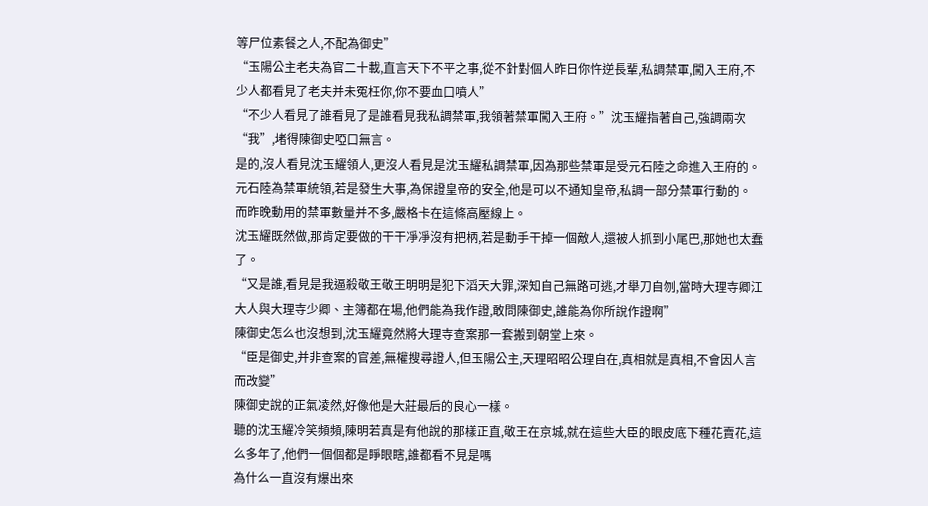等尸位素餐之人,不配為御史”
“玉陽公主老夫為官二十載,直言天下不平之事,從不針對個人昨日你忤逆長輩,私調禁軍,闖入王府,不少人都看見了老夫并未冤枉你,你不要血口噴人”
“不少人看見了誰看見了是誰看見我私調禁軍,我領著禁軍闖入王府。”沈玉耀指著自己,強調兩次“我”,堵得陳御史啞口無言。
是的,沒人看見沈玉耀領人,更沒人看見是沈玉耀私調禁軍,因為那些禁軍是受元石陸之命進入王府的。
元石陸為禁軍統領,若是發生大事,為保證皇帝的安全,他是可以不通知皇帝,私調一部分禁軍行動的。
而昨晚動用的禁軍數量并不多,嚴格卡在這條高壓線上。
沈玉耀既然做,那肯定要做的干干凈凈沒有把柄,若是動手干掉一個敵人,還被人抓到小尾巴,那她也太蠢了。
“又是誰,看見是我逼殺敬王敬王明明是犯下滔天大罪,深知自己無路可逃,才舉刀自刎,當時大理寺卿江大人與大理寺少卿、主簿都在場,他們能為我作證,敢問陳御史,誰能為你所說作證啊”
陳御史怎么也沒想到,沈玉耀竟然將大理寺查案那一套搬到朝堂上來。
“臣是御史,并非查案的官差,無權搜尋證人,但玉陽公主,天理昭昭公理自在,真相就是真相,不會因人言而改變”
陳御史說的正氣凌然,好像他是大莊最后的良心一樣。
聽的沈玉耀冷笑頻頻,陳明若真是有他說的那樣正直,敬王在京城,就在這些大臣的眼皮底下種花賣花,這么多年了,他們一個個都是睜眼瞎,誰都看不見是嗎
為什么一直沒有爆出來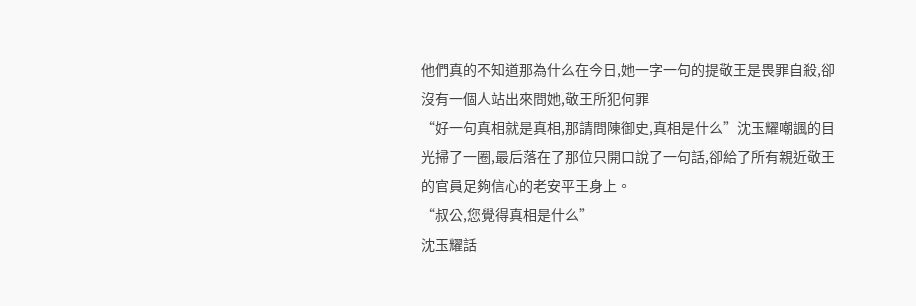他們真的不知道那為什么在今日,她一字一句的提敬王是畏罪自殺,卻沒有一個人站出來問她,敬王所犯何罪
“好一句真相就是真相,那請問陳御史,真相是什么”沈玉耀嘲諷的目光掃了一圈,最后落在了那位只開口說了一句話,卻給了所有親近敬王的官員足夠信心的老安平王身上。
“叔公,您覺得真相是什么”
沈玉耀話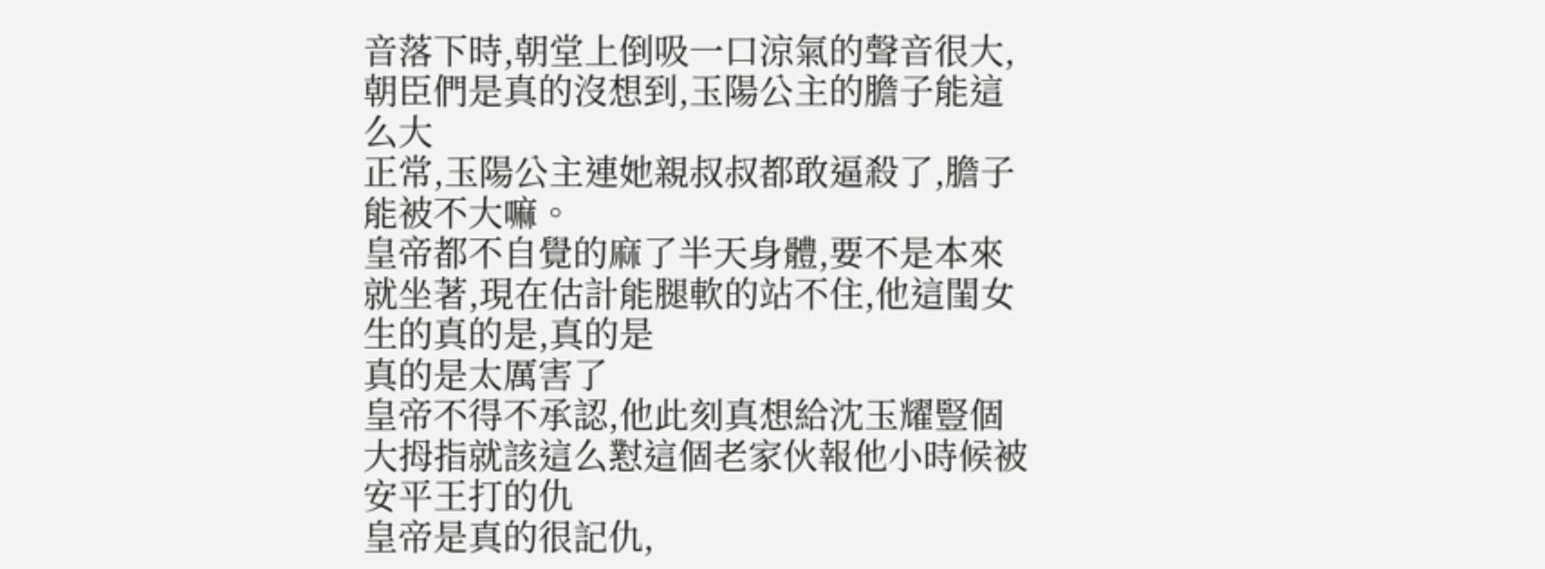音落下時,朝堂上倒吸一口涼氣的聲音很大,朝臣們是真的沒想到,玉陽公主的膽子能這么大
正常,玉陽公主連她親叔叔都敢逼殺了,膽子能被不大嘛。
皇帝都不自覺的麻了半天身體,要不是本來就坐著,現在估計能腿軟的站不住,他這閨女生的真的是,真的是
真的是太厲害了
皇帝不得不承認,他此刻真想給沈玉耀豎個大拇指就該這么懟這個老家伙報他小時候被安平王打的仇
皇帝是真的很記仇,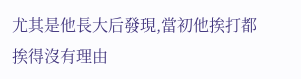尤其是他長大后發現,當初他挨打都挨得沒有理由